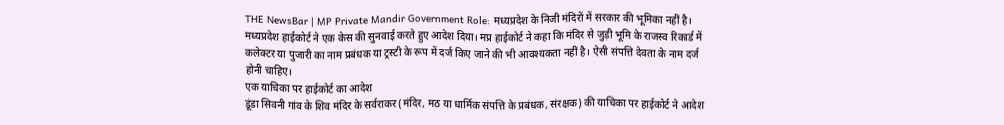THE NewsBar | MP Private Mandir Government Role: मध्यप्रदेश के निजी मंदिरों में सरकार की भूमिका नहीं है। मध्यप्रदेश हाईकोर्ट ने एक केस की सुनवाई करते हुए आदेश दिया। मप्र हाईकोर्ट ने कहा कि मंदिर से जुड़ी भूमि के राजस्व रिकार्ड में कलेक्टर या पुजारी का नाम प्रबंधक या ट्रस्टी के रूप में दर्ज किए जाने की भी आवश्यकता नहीं है। ऐसी संपत्ति देवता के नाम दर्ज होनी चाहिए।
एक याचिका पर हाईकोर्ट का आदेश
डूंडा सिवनी गांव के शिव मंदिर के सर्वराकर (मंदिर, मठ या धार्मिक संपत्ति के प्रबंधक, संरक्षक) की याचिका पर हाईकोर्ट ने आदेश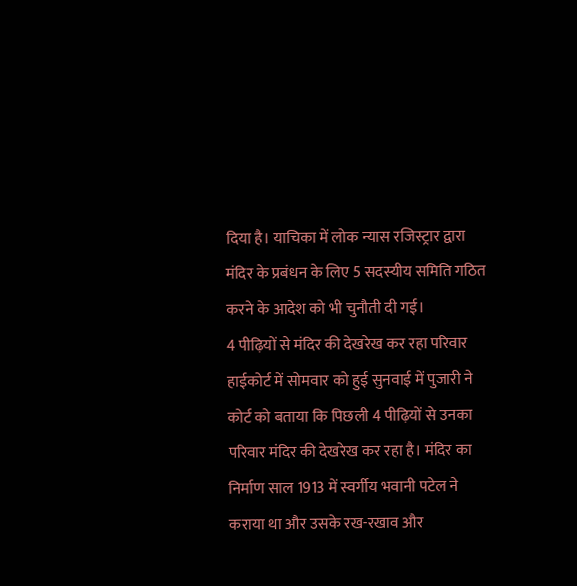दिया है। याचिका में लोक न्यास रजिस्ट्रार द्वारा मंदिर के प्रबंधन के लिए 5 सदस्यीय समिति गठित करने के आदेश को भी चुनौती दी गई।
4 पीढ़ियों से मंदिर की देखरेख कर रहा परिवार
हाईकोर्ट में सोमवार को हुई सुनवाई में पुजारी ने कोर्ट को बताया कि पिछली 4 पीढ़ियों से उनका परिवार मंदिर की देखरेख कर रहा है। मंदिर का निर्माण साल 1913 में स्वर्गीय भवानी पटेल ने कराया था और उसके रख-रखाव और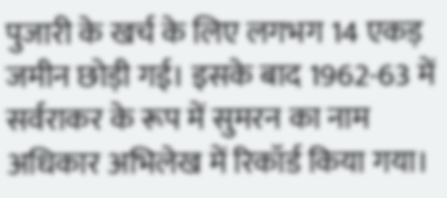पुजारी के खर्च के लिए लगभग 14 एकड़ जमीन छोड़ी गई। इसके बाद 1962-63 में सर्वराकर के रूप में सुमरन का नाम अधिकार अभिलेख में रिकॉर्ड किया गया।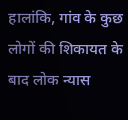हालांकि, गांव के कुछ लोगों की शिकायत के बाद लोक न्यास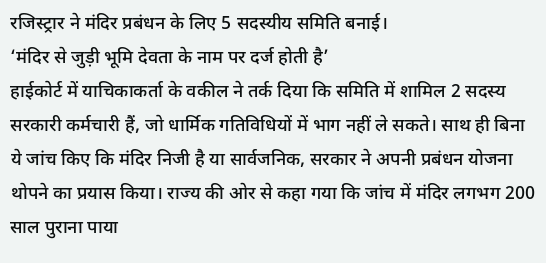रजिस्ट्रार ने मंदिर प्रबंधन के लिए 5 सदस्यीय समिति बनाई।
‘मंदिर से जुड़ी भूमि देवता के नाम पर दर्ज होती है’
हाईकोर्ट में याचिकाकर्ता के वकील ने तर्क दिया कि समिति में शामिल 2 सदस्य सरकारी कर्मचारी हैं, जो धार्मिक गतिविधियों में भाग नहीं ले सकते। साथ ही बिना ये जांच किए कि मंदिर निजी है या सार्वजनिक, सरकार ने अपनी प्रबंधन योजना थोपने का प्रयास किया। राज्य की ओर से कहा गया कि जांच में मंदिर लगभग 200 साल पुराना पाया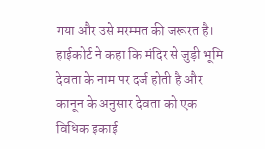गया और उसे मरम्मत की जरूरत है। हाईकोर्ट ने कहा कि मंदिर से जुड़ी भूमि देवता के नाम पर दर्ज होती है और कानून के अनुसार देवता को एक विधिक इकाई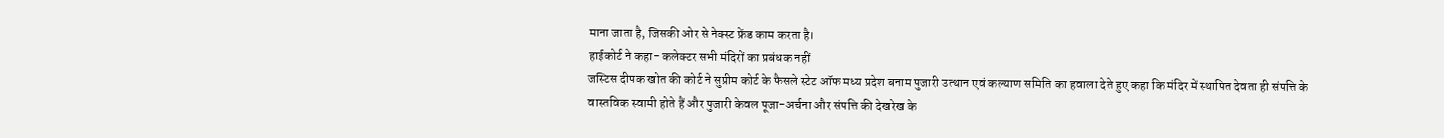माना जाता है, जिसकी ओर से नेक्स्ट फ्रेंड काम करता है।
हाईकोर्ट ने कहा- कलेक्टर सभी मंदिरों का प्रबंधक नहीं
जस्टिस दीपक खोत की कोर्ट ने सुप्रीम कोर्ट के फैसले स्टेट ऑफ मध्य प्रदेश बनाम पुजारी उत्थान एवं कल्याण समिति का हवाला देते हुए कहा कि मंदिर में स्थापित देवता ही संपत्ति के वास्तविक स्वामी होते हैं और पुजारी केवल पूजा-अर्चना और संपत्ति की देखरेख के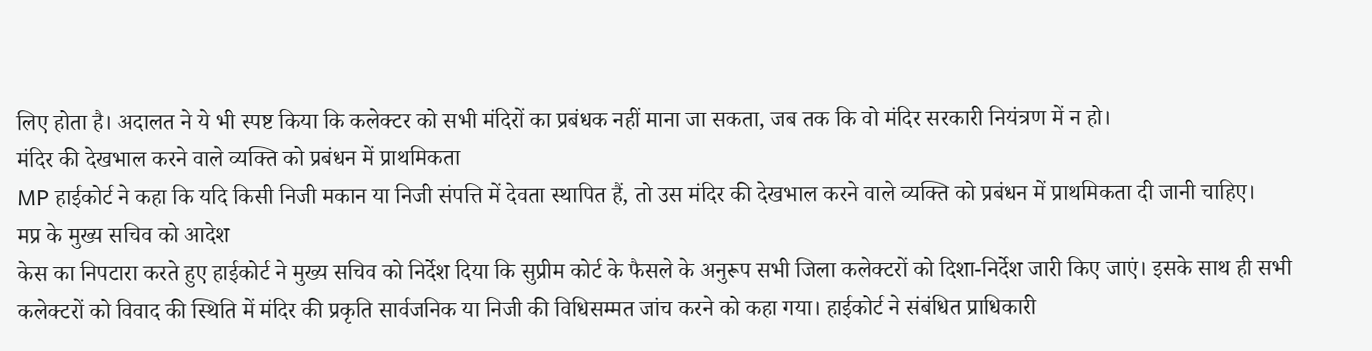लिए होता है। अदालत ने ये भी स्पष्ट किया कि कलेक्टर को सभी मंदिरों का प्रबंधक नहीं माना जा सकता, जब तक कि वो मंदिर सरकारी नियंत्रण में न हो।
मंदिर की देखभाल करने वाले व्यक्ति को प्रबंधन में प्राथमिकता
MP हाईकोर्ट ने कहा कि यदि किसी निजी मकान या निजी संपत्ति में देवता स्थापित हैं, तो उस मंदिर की देखभाल करने वाले व्यक्ति को प्रबंधन में प्राथमिकता दी जानी चाहिए।
मप्र के मुख्य सचिव को आदेश
केस का निपटारा करते हुए हाईकोर्ट ने मुख्य सचिव को निर्देश दिया कि सुप्रीम कोर्ट के फैसले के अनुरूप सभी जिला कलेक्टरों को दिशा-निर्देश जारी किए जाएं। इसके साथ ही सभी कलेक्टरों को विवाद की स्थिति में मंदिर की प्रकृति सार्वजनिक या निजी की विधिसम्मत जांच करने को कहा गया। हाईकोर्ट ने संबंधित प्राधिकारी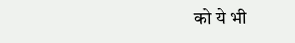को ये भी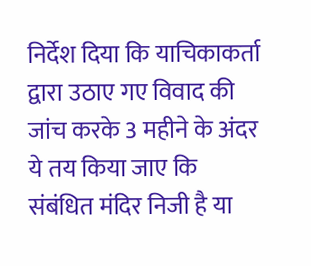निर्देश दिया कि याचिकाकर्ता द्वारा उठाए गए विवाद की जांच करके 3 महीने के अंदर ये तय किया जाए कि संबंधित मंदिर निजी है या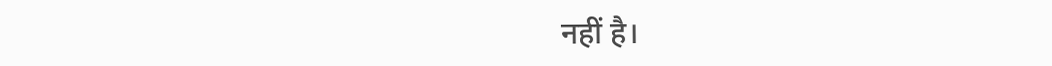नहीं है।